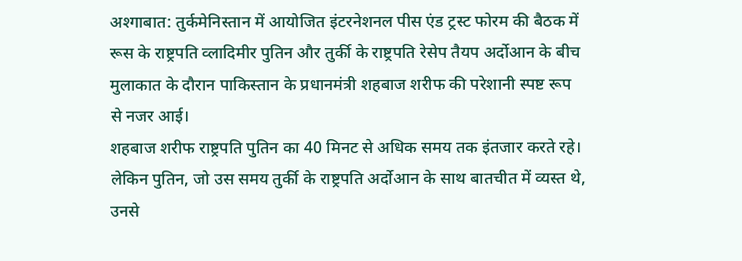अश्गाबात: तुर्कमेनिस्तान में आयोजित इंटरनेशनल पीस एंड ट्रस्ट फोरम की बैठक में रूस के राष्ट्रपति व्लादिमीर पुतिन और तुर्की के राष्ट्रपति रेसेप तैयप अर्दोआन के बीच मुलाकात के दौरान पाकिस्तान के प्रधानमंत्री शहबाज शरीफ की परेशानी स्पष्ट रूप से नजर आई।
शहबाज शरीफ राष्ट्रपति पुतिन का 40 मिनट से अधिक समय तक इंतजार करते रहे। लेकिन पुतिन, जो उस समय तुर्की के राष्ट्रपति अर्दोआन के साथ बातचीत में व्यस्त थे, उनसे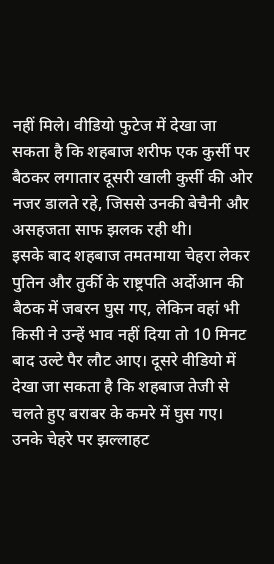नहीं मिले। वीडियो फुटेज में देखा जा सकता है कि शहबाज शरीफ एक कुर्सी पर बैठकर लगातार दूसरी खाली कुर्सी की ओर नजर डालते रहे, जिससे उनकी बेचैनी और असहजता साफ झलक रही थी।
इसके बाद शहबाज तमतमाया चेहरा लेकर पुतिन और तुर्की के राष्ट्रपति अर्दोआन की बैठक में जबरन घुस गए, लेकिन वहां भी किसी ने उन्हें भाव नहीं दिया तो 10 मिनट बाद उल्टे पैर लौट आए। दूसरे वीडियो में देखा जा सकता है कि शहबाज तेजी से चलते हुए बराबर के कमरे में घुस गए। उनके चेहरे पर झल्लाहट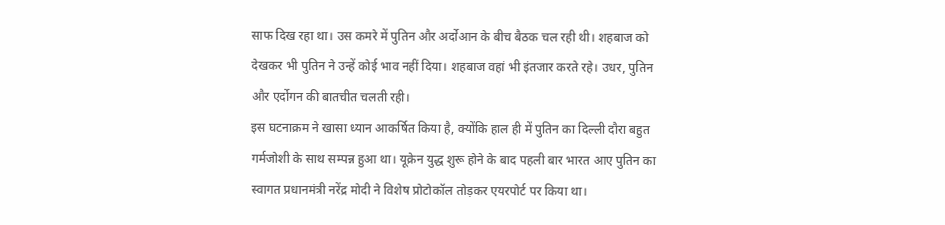साफ दिख रहा था। उस कमरे में पुतिन और अर्दोआन के बीच बैठक चल रही थी। शहबाज को देखकर भी पुतिन ने उन्हें कोई भाव नहीं दिया। शहबाज वहां भी इंतजार करते रहे। उधर, पुतिन और एर्दोगन की बातचीत चलती रही।
इस घटनाक्रम ने खासा ध्यान आकर्षित किया है, क्योंकि हाल ही में पुतिन का दिल्ली दौरा बहुत गर्मजोशी के साथ सम्पन्न हुआ था। यूक्रेन युद्ध शुरू होने के बाद पहली बार भारत आए पुतिन का स्वागत प्रधानमंत्री नरेंद्र मोदी ने विशेष प्रोटोकॉल तोड़कर एयरपोर्ट पर किया था।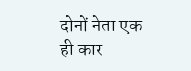दोनों नेता एक ही कार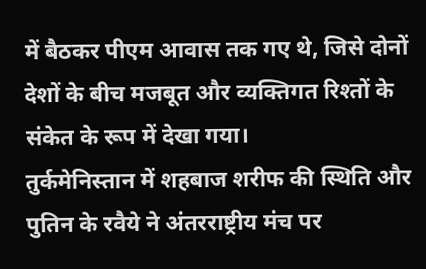में बैठकर पीएम आवास तक गए थे, जिसे दोनों देशों के बीच मजबूत और व्यक्तिगत रिश्तों के संकेत के रूप में देखा गया।
तुर्कमेनिस्तान में शहबाज शरीफ की स्थिति और पुतिन के रवैये ने अंतरराष्ट्रीय मंच पर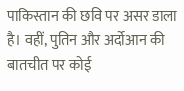पाकिस्तान की छवि पर असर डाला है। वहीं, पुतिन और अर्दोआन की बातचीत पर कोई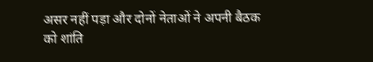असर नहीं पड़ा और दोनों नेताओं ने अपनी बैठक को शांति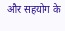और सहयोग के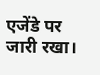एजेंडे पर जारी रखा।